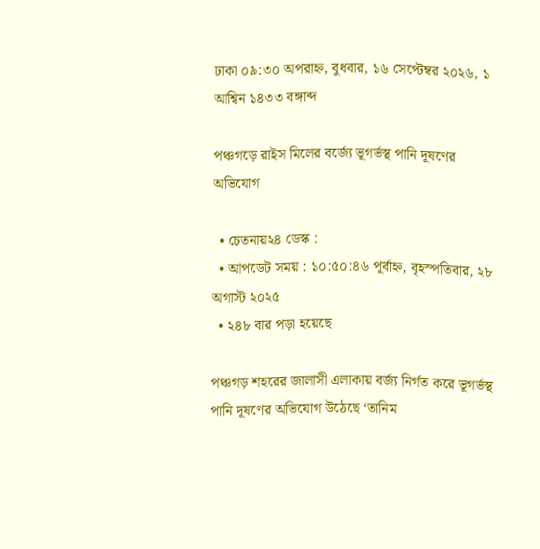ঢাকা ০৯:৩০ অপরাহ্ন, বুধবার, ১৬ সেপ্টেম্বর ২০২৬, ১ আশ্বিন ১৪৩৩ বঙ্গাব্দ

পঞ্চগড়ে রাইস মিলের বর্জ্যে ভূগর্ভস্থ পানি দূষণের অভিযোগ

  • চেতনায়২৪ ডেস্ক :
  • আপডেট সময় : ১০:৫০:৪৬ পূর্বাহ্ন, বৃহস্পতিবার, ২৮ অগাস্ট ২০২৫
  • ২৪৮ বার পড়া হয়েছে

পঞ্চগড় শহরের জালাসী এলাকায় বর্জ্য নির্গত করে ভূগর্ভস্থ পানি দূষণের অভিযোগ উঠেছে ‘তানিম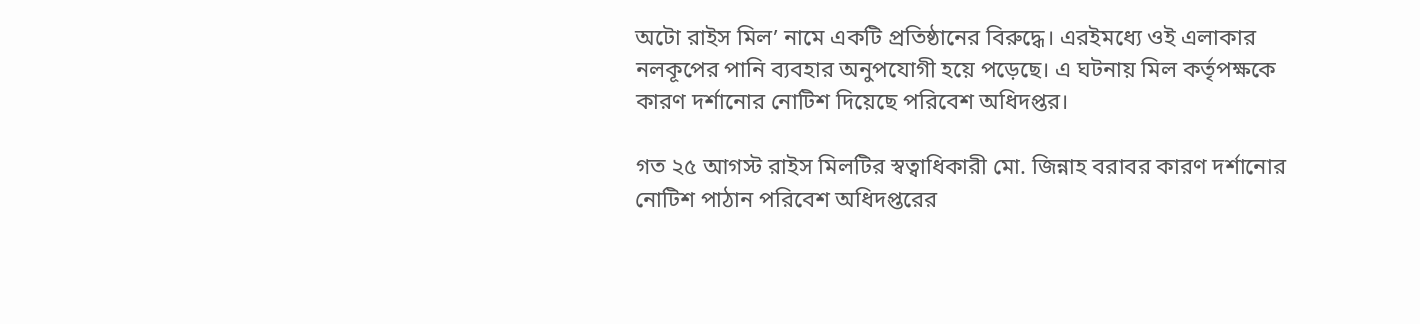অটো রাইস মিল’ নামে একটি প্রতিষ্ঠানের বিরুদ্ধে। এরইমধ্যে ওই এলাকার নলকূপের পানি ব্যবহার অনুপযোগী হয়ে পড়েছে। এ ঘটনায় মিল কর্তৃপক্ষকে কারণ দর্শানোর নোটিশ দিয়েছে পরিবেশ অধিদপ্তর।

গত ২৫ আগস্ট রাইস মিলটির স্বত্বাধিকারী মো. জিন্নাহ বরাবর কারণ দর্শানোর নোটিশ পাঠান পরিবেশ অধিদপ্তরের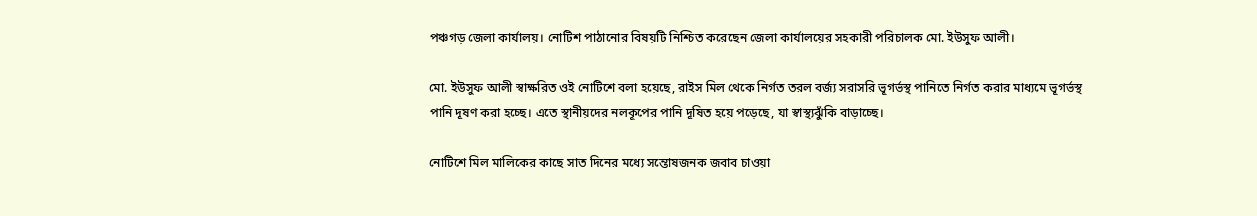পঞ্চগড় জেলা কার্যালয়। নোটিশ পাঠানোর বিষয়টি নিশ্চিত করেছেন জেলা কার্যালয়ের সহকারী পরিচালক মো. ইউসুফ আলী।

মো. ইউসুফ আলী স্বাক্ষরিত ওই নোটিশে বলা হয়েছে, রাইস মিল থেকে নির্গত তরল বর্জ্য সরাসরি ভূগর্ভস্থ পানিতে নির্গত করার মাধ্যমে ভূগর্ভস্থ পানি দূষণ করা হচ্ছে। এতে স্থানীয়দের নলকূপের পানি দূষিত হয়ে পড়েছে, যা স্বাস্থ্যঝুঁকি বাড়াচ্ছে।

নোটিশে মিল মালিকের কাছে সাত দিনের মধ্যে সন্তোষজনক জবাব চাওয়া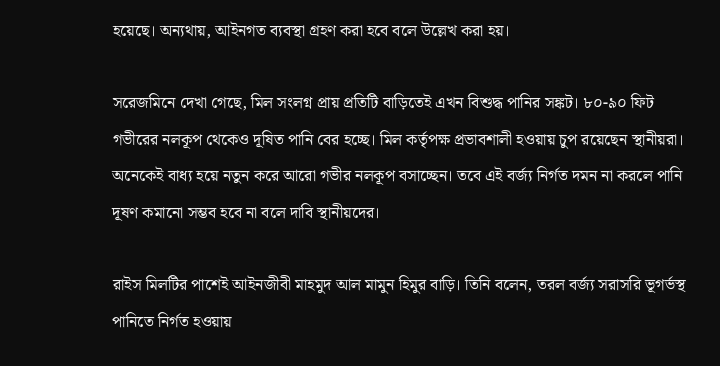হয়েছে। অন্যথায়, আইনগত ব্যবস্থা গ্রহণ করা হবে বলে উল্লেখ করা হয়।

সরেজমিনে দেখা গেছে, মিল সংলগ্ন প্রায় প্রতিটি বাড়িতেই এখন বিশুদ্ধ পানির সঙ্কট। ৮০-৯০ ফিট গভীরের নলকূপ থেকেও দূষিত পানি বের হচ্ছে। মিল কর্তৃপক্ষ প্রভাবশালী হওয়ায় চুপ রয়েছেন স্থানীয়রা। অনেকেই বাধ্য হয়ে নতুন করে আরো গভীর নলকূপ বসাচ্ছেন। তবে এই বর্জ্য নির্গত দমন না করলে পানি দূষণ কমানো সম্ভব হবে না বলে দাবি স্থানীয়দের।

রাইস মিলটির পাশেই আইনজীবী মাহমুদ আল মামুন হিমুর বাড়ি। তিনি বলেন, তরল বর্জ্য সরাসরি ভূগর্ভস্থ পানিতে নির্গত হওয়ায়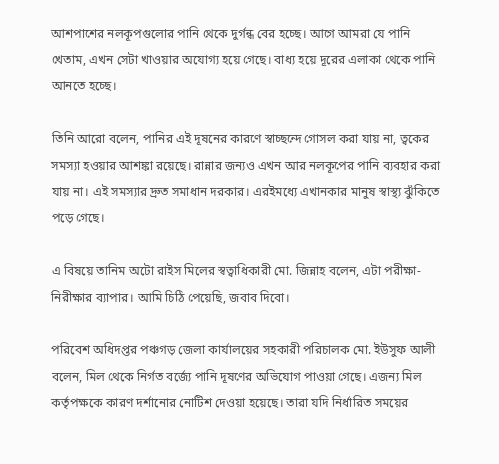আশপাশের নলকূপগুলোর পানি থেকে দুর্গন্ধ বের হচ্ছে। আগে আমরা যে পানি খেতাম, এখন সেটা খাওয়ার অযোগ্য হয়ে গেছে। বাধ্য হয়ে দূরের এলাকা থেকে পানি আনতে হচ্ছে।

তিনি আরো বলেন, পানির এই দূষনের কারণে স্বাচ্ছন্দে গোসল করা যায় না, ত্বকের সমস্যা হওয়ার আশঙ্কা রয়েছে। রান্নার জন্যও এখন আর নলকূপের পানি ব্যবহার করা যায় না। এই সমস্যার দ্রুত সমাধান দরকার। এরইমধ্যে এখানকার মানুষ স্বাস্থ্য ঝুঁকিতে পড়ে গেছে।

এ বিষয়ে তানিম অটো রাইস মিলের স্বত্বাধিকারী মো. জিন্নাহ বলেন, এটা পরীক্ষা-নিরীক্ষার ব্যাপার। আমি চিঠি পেয়েছি, জবাব দিবো।

পরিবেশ অধিদপ্তর পঞ্চগড় জেলা কার্যালয়ের সহকারী পরিচালক মো. ইউসুফ আলী বলেন, মিল থেকে নির্গত বর্জ্যে পানি দূষণের অভিযোগ পাওয়া গেছে। এজন্য মিল কর্তৃপক্ষকে কারণ দর্শানোর নোটিশ দেওয়া হয়েছে। তারা যদি নির্ধারিত সময়ের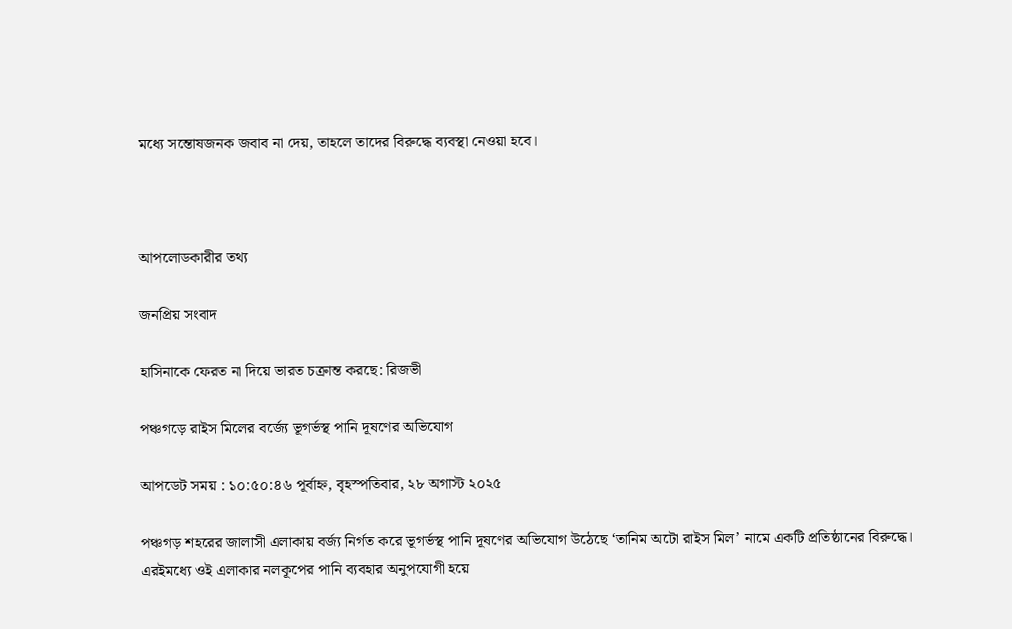মধ্যে সন্তোষজনক জবাব না দেয়, তাহলে তাদের বিরুদ্ধে ব্যবস্থা নেওয়া হবে।



আপলোডকারীর তথ্য

জনপ্রিয় সংবাদ

হাসিনাকে ফেরত না দিয়ে ভারত চক্রান্ত করছে: রিজভী

পঞ্চগড়ে রাইস মিলের বর্জ্যে ভূগর্ভস্থ পানি দূষণের অভিযোগ

আপডেট সময় : ১০:৫০:৪৬ পূর্বাহ্ন, বৃহস্পতিবার, ২৮ অগাস্ট ২০২৫

পঞ্চগড় শহরের জালাসী এলাকায় বর্জ্য নির্গত করে ভূগর্ভস্থ পানি দূষণের অভিযোগ উঠেছে ‘তানিম অটো রাইস মিল’ নামে একটি প্রতিষ্ঠানের বিরুদ্ধে। এরইমধ্যে ওই এলাকার নলকূপের পানি ব্যবহার অনুপযোগী হয়ে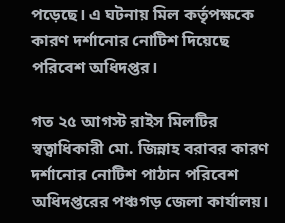পড়েছে। এ ঘটনায় মিল কর্তৃপক্ষকে কারণ দর্শানোর নোটিশ দিয়েছে পরিবেশ অধিদপ্তর।

গত ২৫ আগস্ট রাইস মিলটির স্বত্বাধিকারী মো. জিন্নাহ বরাবর কারণ দর্শানোর নোটিশ পাঠান পরিবেশ অধিদপ্তরের পঞ্চগড় জেলা কার্যালয়।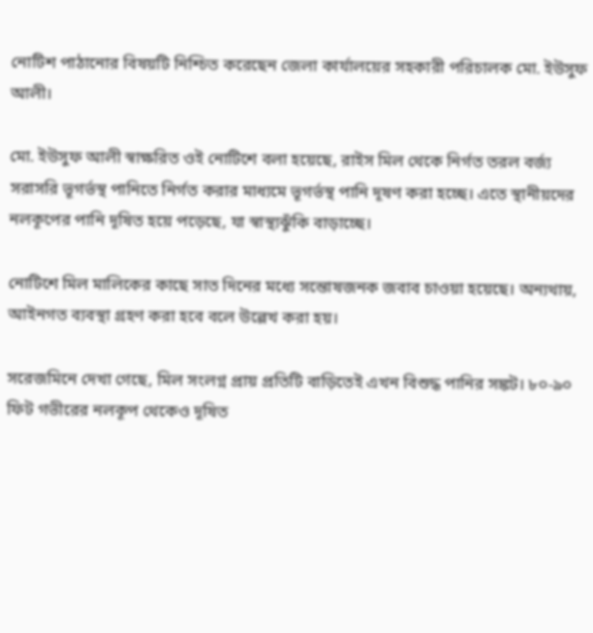নোটিশ পাঠানোর বিষয়টি নিশ্চিত করেছেন জেলা কার্যালয়ের সহকারী পরিচালক মো. ইউসুফ আলী।

মো. ইউসুফ আলী স্বাক্ষরিত ওই নোটিশে বলা হয়েছে, রাইস মিল থেকে নির্গত তরল বর্জ্য সরাসরি ভূগর্ভস্থ পানিতে নির্গত করার মাধ্যমে ভূগর্ভস্থ পানি দূষণ করা হচ্ছে। এতে স্থানীয়দের নলকূপের পানি দূষিত হয়ে পড়েছে, যা স্বাস্থ্যঝুঁকি বাড়াচ্ছে।

নোটিশে মিল মালিকের কাছে সাত দিনের মধ্যে সন্তোষজনক জবাব চাওয়া হয়েছে। অন্যথায়, আইনগত ব্যবস্থা গ্রহণ করা হবে বলে উল্লেখ করা হয়।

সরেজমিনে দেখা গেছে, মিল সংলগ্ন প্রায় প্রতিটি বাড়িতেই এখন বিশুদ্ধ পানির সঙ্কট। ৮০-৯০ ফিট গভীরের নলকূপ থেকেও দূষিত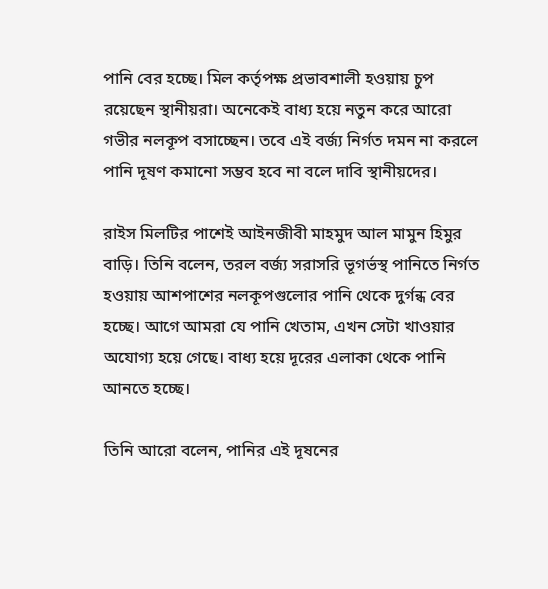পানি বের হচ্ছে। মিল কর্তৃপক্ষ প্রভাবশালী হওয়ায় চুপ রয়েছেন স্থানীয়রা। অনেকেই বাধ্য হয়ে নতুন করে আরো গভীর নলকূপ বসাচ্ছেন। তবে এই বর্জ্য নির্গত দমন না করলে পানি দূষণ কমানো সম্ভব হবে না বলে দাবি স্থানীয়দের।

রাইস মিলটির পাশেই আইনজীবী মাহমুদ আল মামুন হিমুর বাড়ি। তিনি বলেন, তরল বর্জ্য সরাসরি ভূগর্ভস্থ পানিতে নির্গত হওয়ায় আশপাশের নলকূপগুলোর পানি থেকে দুর্গন্ধ বের হচ্ছে। আগে আমরা যে পানি খেতাম, এখন সেটা খাওয়ার অযোগ্য হয়ে গেছে। বাধ্য হয়ে দূরের এলাকা থেকে পানি আনতে হচ্ছে।

তিনি আরো বলেন, পানির এই দূষনের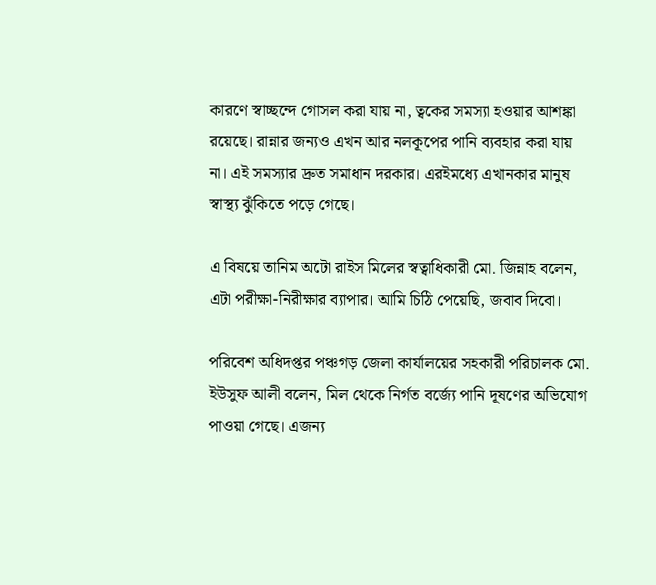কারণে স্বাচ্ছন্দে গোসল করা যায় না, ত্বকের সমস্যা হওয়ার আশঙ্কা রয়েছে। রান্নার জন্যও এখন আর নলকূপের পানি ব্যবহার করা যায় না। এই সমস্যার দ্রুত সমাধান দরকার। এরইমধ্যে এখানকার মানুষ স্বাস্থ্য ঝুঁকিতে পড়ে গেছে।

এ বিষয়ে তানিম অটো রাইস মিলের স্বত্বাধিকারী মো. জিন্নাহ বলেন, এটা পরীক্ষা-নিরীক্ষার ব্যাপার। আমি চিঠি পেয়েছি, জবাব দিবো।

পরিবেশ অধিদপ্তর পঞ্চগড় জেলা কার্যালয়ের সহকারী পরিচালক মো. ইউসুফ আলী বলেন, মিল থেকে নির্গত বর্জ্যে পানি দূষণের অভিযোগ পাওয়া গেছে। এজন্য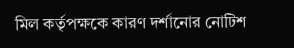মিল কর্তৃপক্ষকে কারণ দর্শানোর নোটিশ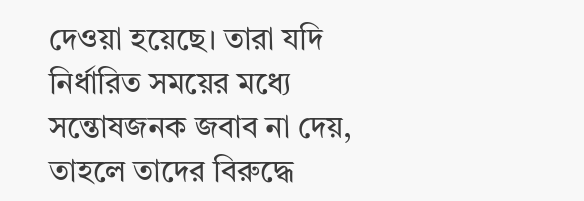দেওয়া হয়েছে। তারা যদি নির্ধারিত সময়ের মধ্যে সন্তোষজনক জবাব না দেয়, তাহলে তাদের বিরুদ্ধে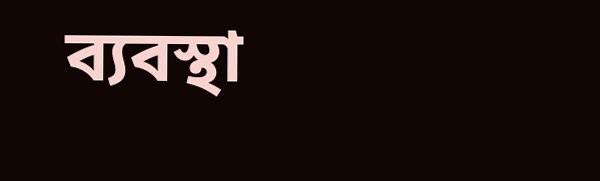ব্যবস্থা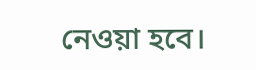নেওয়া হবে।